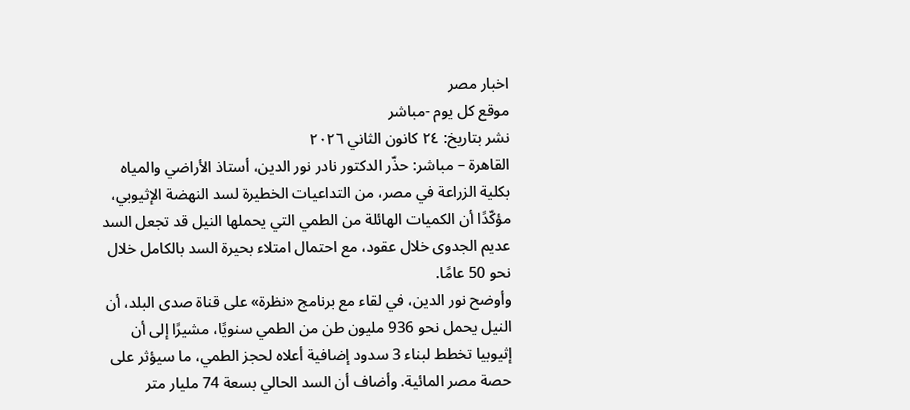اخبار مصر
موقع كل يوم -مباشر
نشر بتاريخ: ٢٤ كانون الثاني ٢٠٢٦
القاهرة – مباشر: حذّر الدكتور نادر نور الدين، أستاذ الأراضي والمياه بكلية الزراعة في مصر، من التداعيات الخطيرة لسد النهضة الإثيوبي، مؤكّدًا أن الكميات الهائلة من الطمي التي يحملها النيل قد تجعل السد عديم الجدوى خلال عقود، مع احتمال امتلاء بحيرة السد بالكامل خلال نحو 50 عامًا.
وأوضح نور الدين، في لقاء مع برنامج «نظرة» على قناة صدى البلد، أن النيل يحمل نحو 936 مليون طن من الطمي سنويًا، مشيرًا إلى أن إثيوبيا تخطط لبناء 3 سدود إضافية أعلاه لحجز الطمي، ما سيؤثر على حصة مصر المائية. وأضاف أن السد الحالي بسعة 74 مليار متر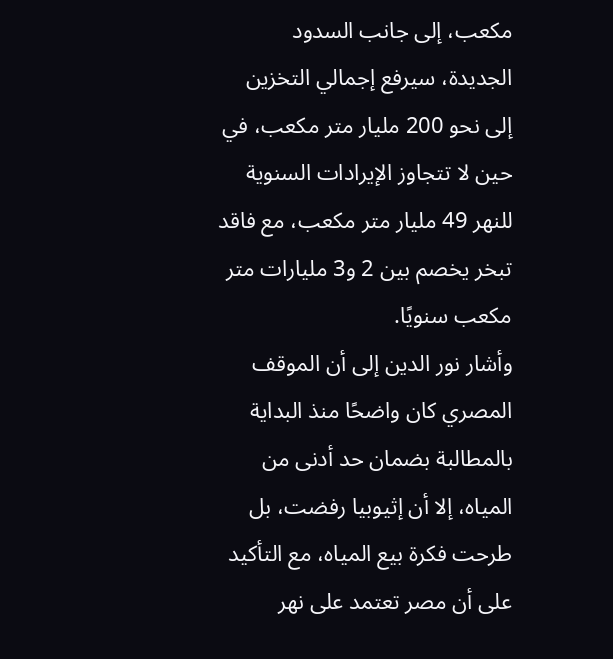مكعب، إلى جانب السدود الجديدة، سيرفع إجمالي التخزين إلى نحو 200 مليار متر مكعب، في حين لا تتجاوز الإيرادات السنوية للنهر 49 مليار متر مكعب، مع فاقد تبخر يخصم بين 2 و3 مليارات متر مكعب سنويًا.
وأشار نور الدين إلى أن الموقف المصري كان واضحًا منذ البداية بالمطالبة بضمان حد أدنى من المياه، إلا أن إثيوبيا رفضت، بل طرحت فكرة بيع المياه، مع التأكيد على أن مصر تعتمد على نهر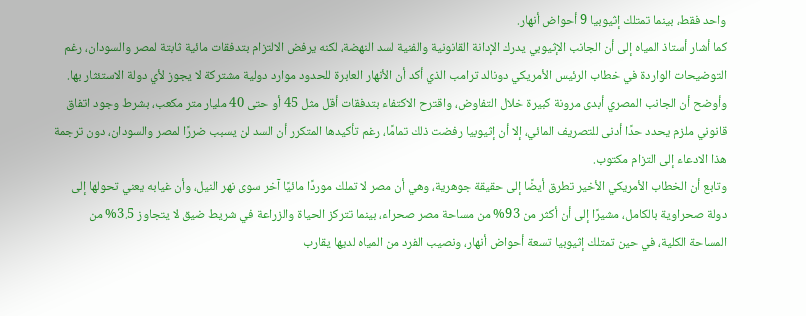واحد فقط، بينما تمتلك إثيوبيا 9 أحواض أنهار.
كما أشار أستاذ المياه إلى أن الجانب الإثيوبي يدرك الإدانة القانونية والفنية لسد النهضة، لكنه يرفض الالتزام بتدفقات مائية ثابتة لمصر والسودان، رغم التوضيحات الواردة في خطاب الرئيس الأمريكي دونالد ترامب الذي أكد أن الأنهار العابرة للحدود موارد دولية مشتركة لا يجوز لأي دولة الاستئثار بها.
وأوضح أن الجانب المصري أبدى مرونة كبيرة خلال التفاوض، واقترح الاكتفاء بتدفقات أقل مثل 45 أو حتى 40 مليار متر مكعب، بشرط وجود اتفاق قانوني ملزم يحدد حدًا أدنى للتصريف المائي، إلا أن إثيوبيا رفضت ذلك تمامًا، رغم تأكيدها المتكرر أن السد لن يسبب ضررًا لمصر والسودان، دون ترجمة هذا الادعاء إلى التزام مكتوب.
وتابع أن الخطاب الأمريكي الأخير تطرق أيضًا إلى حقيقة جوهرية، وهي أن مصر لا تملك موردًا مائيًا آخر سوى نهر النيل، وأن غيابه يعني تحولها إلى دولة صحراوية بالكامل، مشيرًا إلى أن أكثر من 93% من مساحة مصر صحراء، بينما تتركز الحياة والزراعة في شريط ضيق لا يتجاوز 3.5% من المساحة الكلية، في حين تمتلك إثيوبيا تسعة أحواض أنهار، ونصيب الفرد من المياه لديها يقارب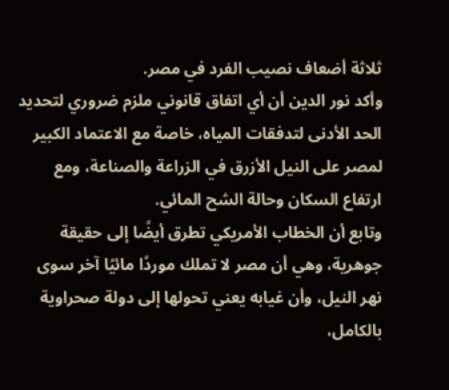ثلاثة أضعاف نصيب الفرد في مصر.
وأكد نور الدين أن أي اتفاق قانوني ملزم ضروري لتحديد الحد الأدنى لتدفقات المياه، خاصة مع الاعتماد الكبير لمصر على النيل الأزرق في الزراعة والصناعة، ومع ارتفاع السكان وحالة الشح المائي.
وتابع أن الخطاب الأمريكي تطرق أيضًا إلى حقيقة جوهرية، وهي أن مصر لا تملك موردًا مائيًا آخر سوى نهر النيل، وأن غيابه يعني تحولها إلى دولة صحراوية بالكامل،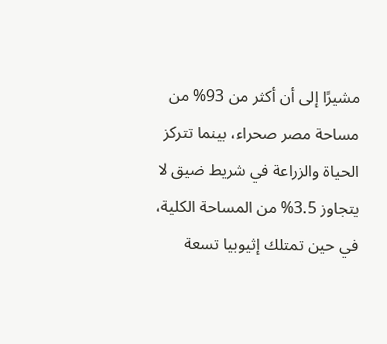مشيرًا إلى أن أكثر من 93% من مساحة مصر صحراء، بينما تتركز الحياة والزراعة في شريط ضيق لا يتجاوز 3.5% من المساحة الكلية، في حين تمتلك إثيوبيا تسعة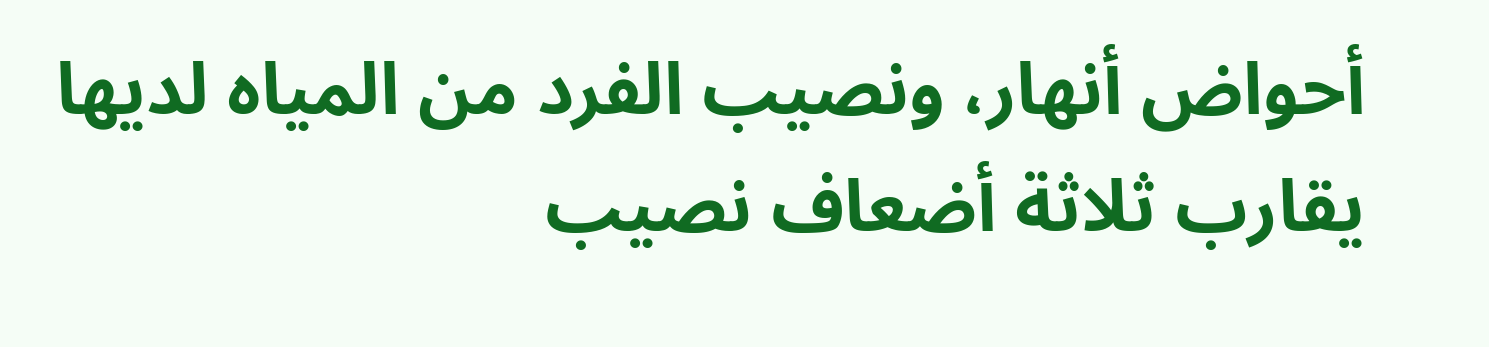أحواض أنهار، ونصيب الفرد من المياه لديها يقارب ثلاثة أضعاف نصيب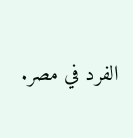الفرد في مصر.